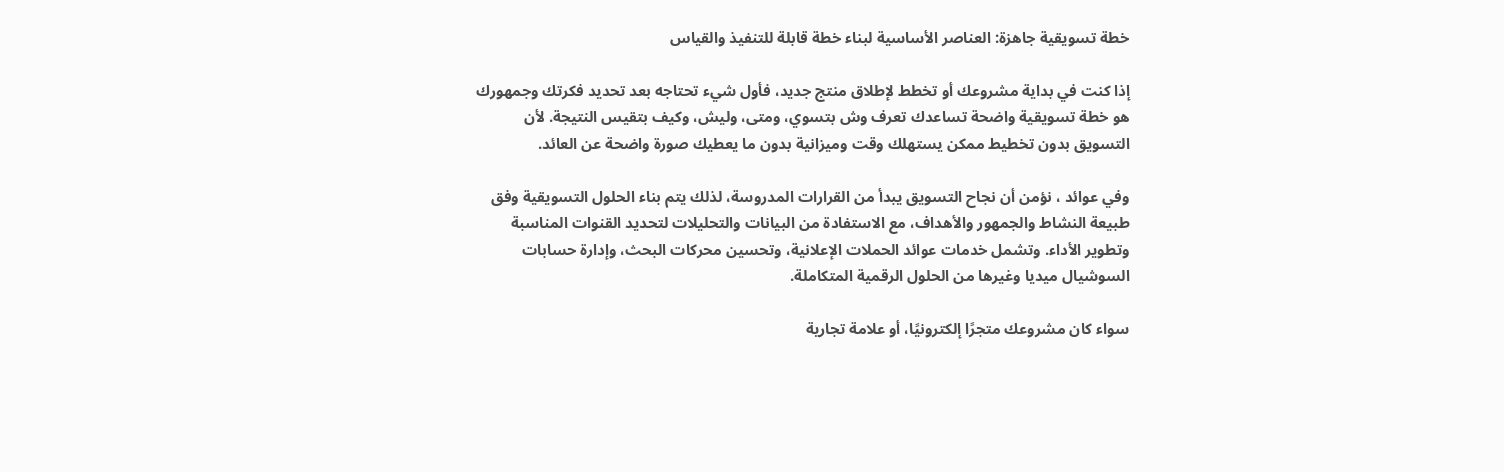خطة تسويقية جاهزة: العناصر الأساسية لبناء خطة قابلة للتنفيذ والقياس

إذا كنت في بداية مشروعك أو تخطط لإطلاق منتج جديد، فأول شيء تحتاجه بعد تحديد فكرتك وجمهورك هو خطة تسويقية واضحة تساعدك تعرف وش بتسوي، ومتى، وليش، وكيف بتقيس النتيجة. لأن التسويق بدون تخطيط ممكن يستهلك وقت وميزانية بدون ما يعطيك صورة واضحة عن العائد.

وفي عوائد ، نؤمن أن نجاح التسويق يبدأ من القرارات المدروسة، لذلك يتم بناء الحلول التسويقية وفق طبيعة النشاط والجمهور والأهداف، مع الاستفادة من البيانات والتحليلات لتحديد القنوات المناسبة وتطوير الأداء. وتشمل خدمات عوائد الحملات الإعلانية، وتحسين محركات البحث، وإدارة حسابات السوشيال ميديا وغيرها من الحلول الرقمية المتكاملة.

سواء كان مشروعك متجرًا إلكترونيًا، أو علامة تجارية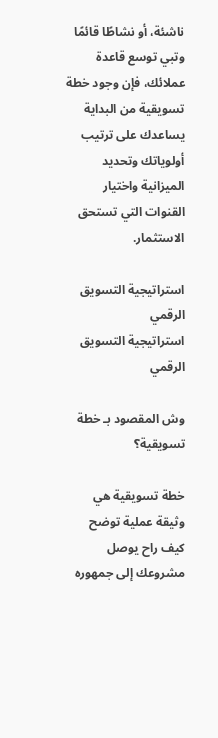ناشئة، أو نشاطًا قائمًا وتبي توسع قاعدة عملائك، فإن وجود خطة تسويقية من البداية يساعدك على ترتيب أولوياتك وتحديد الميزانية واختيار القنوات التي تستحق الاستثمار.

استراتيجية التسويق الرقمي
استراتيجية التسويق الرقمي

وش المقصود بـ خطة تسويقية؟

خطة تسويقية هي وثيقة عملية توضح كيف راح يوصل مشروعك إلى جمهوره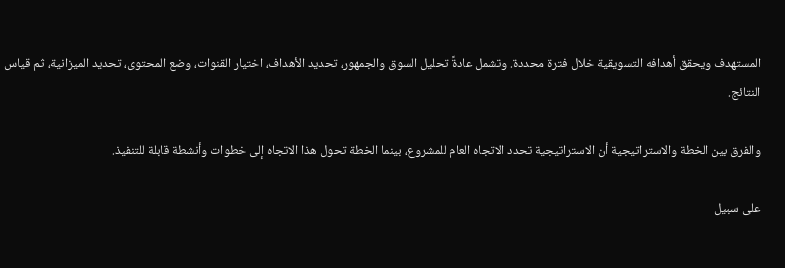المستهدف ويحقق أهدافه التسويقية خلال فترة محددة. وتشمل عادةً تحليل السوق والجمهور، تحديد الأهداف، اختيار القنوات، وضع المحتوى، تحديد الميزانية، ثم قياس النتائج.

والفرق بين الخطة والاستراتيجية أن الاستراتيجية تحدد الاتجاه العام للمشروع، بينما الخطة تحول هذا الاتجاه إلى خطوات وأنشطة قابلة للتنفيذ.

على سبيل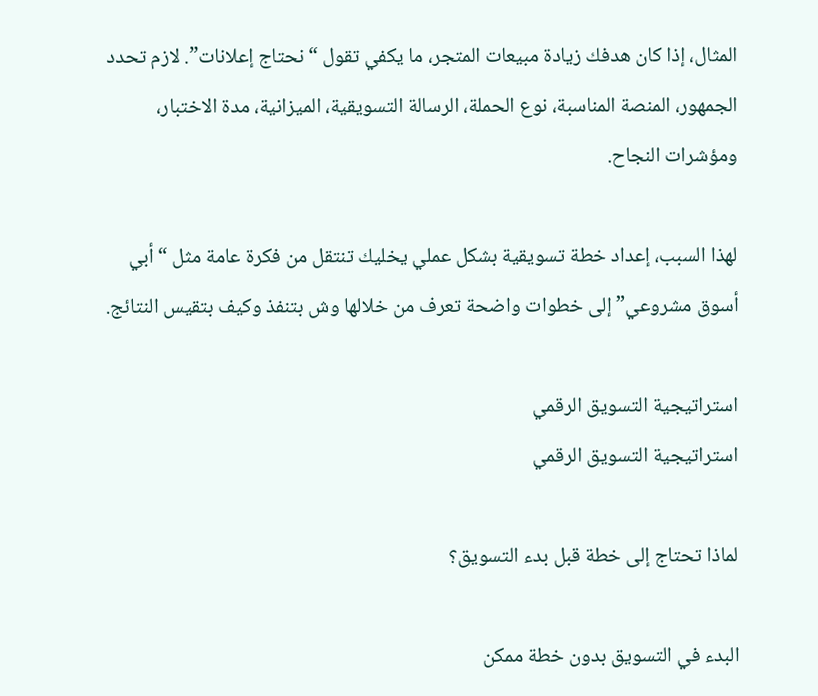المثال، إذا كان هدفك زيادة مبيعات المتجر، ما يكفي تقول “نحتاج إعلانات”. لازم تحدد الجمهور، المنصة المناسبة، نوع الحملة، الرسالة التسويقية، الميزانية، مدة الاختبار، ومؤشرات النجاح.

لهذا السبب، إعداد خطة تسويقية بشكل عملي يخليك تنتقل من فكرة عامة مثل “أبي أسوق مشروعي” إلى خطوات واضحة تعرف من خلالها وش بتنفذ وكيف بتقيس النتائج.

استراتيجية التسويق الرقمي
استراتيجية التسويق الرقمي

لماذا تحتاج إلى خطة قبل بدء التسويق؟

البدء في التسويق بدون خطة ممكن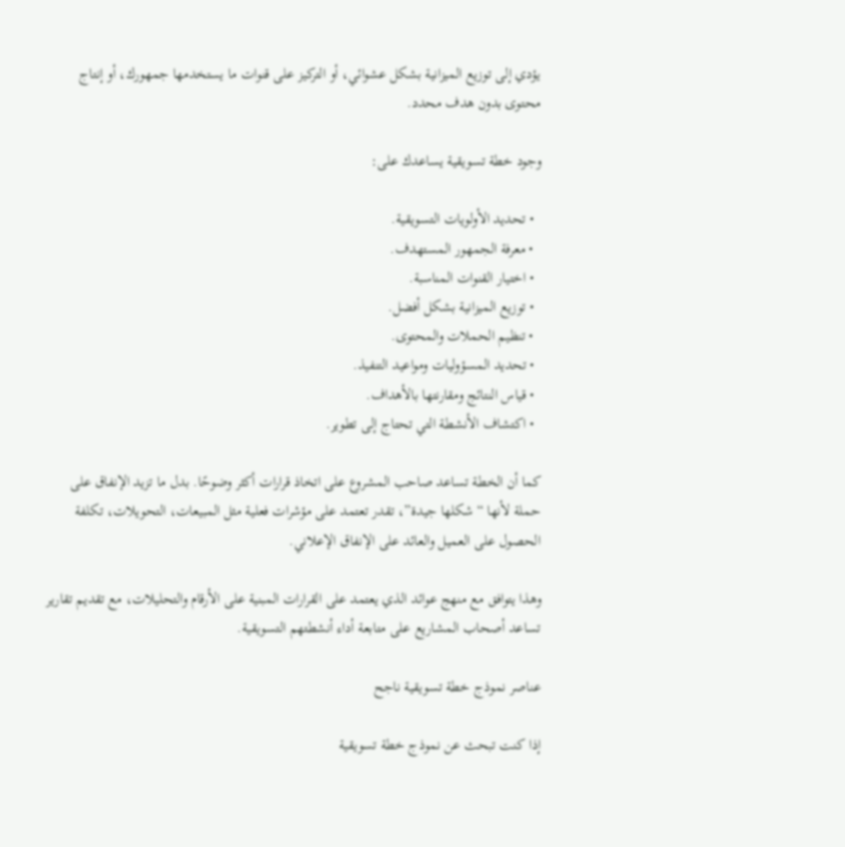يؤدي إلى توزيع الميزانية بشكل عشوائي، أو التركيز على قنوات ما يستخدمها جمهورك، أو إنتاج محتوى بدون هدف محدد.

وجود خطة تسويقية يساعدك على:

  • تحديد الأولويات التسويقية.
  • معرفة الجمهور المستهدف.
  • اختيار القنوات المناسبة.
  • توزيع الميزانية بشكل أفضل.
  • تنظيم الحملات والمحتوى.
  • تحديد المسؤوليات ومواعيد التنفيذ.
  • قياس النتائج ومقارنتها بالأهداف.
  • اكتشاف الأنشطة التي تحتاج إلى تطوير.

كما أن الخطة تساعد صاحب المشروع على اتخاذ قرارات أكثر وضوحًا. بدل ما تزيد الإنفاق على حملة لأنها “شكلها جيدة”، تقدر تعتمد على مؤشرات فعلية مثل المبيعات، التحويلات، تكلفة الحصول على العميل والعائد على الإنفاق الإعلاني.

وهذا يتوافق مع منهج عوائد الذي يعتمد على القرارات المبنية على الأرقام والتحليلات، مع تقديم تقارير تساعد أصحاب المشاريع على متابعة أداء أنشطتهم التسويقية.

عناصر نموذج خطة تسويقية ناجح

إذا كنت تبحث عن نموذج خطة تسويقية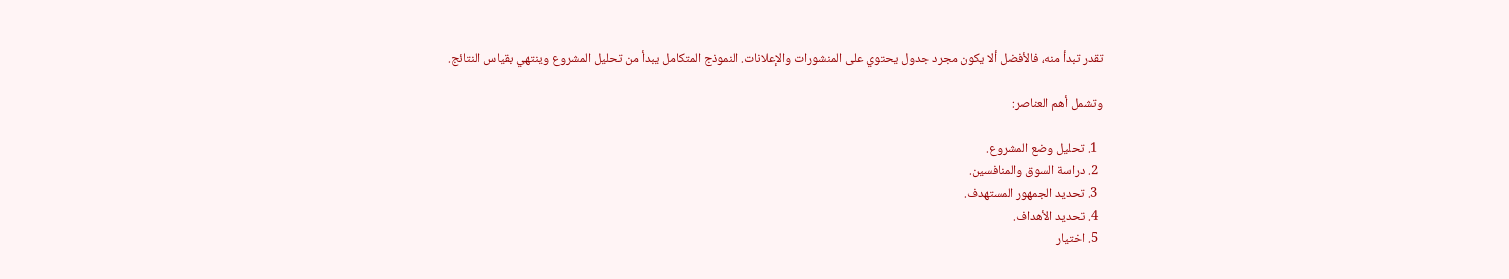تقدر تبدأ منه، فالأفضل ألا يكون مجرد جدول يحتوي على المنشورات والإعلانات. النموذج المتكامل يبدأ من تحليل المشروع وينتهي بقياس النتائج.

وتشمل أهم العناصر:

  1. تحليل وضع المشروع.
  2. دراسة السوق والمنافسين.
  3. تحديد الجمهور المستهدف.
  4. تحديد الأهداف.
  5. اختيار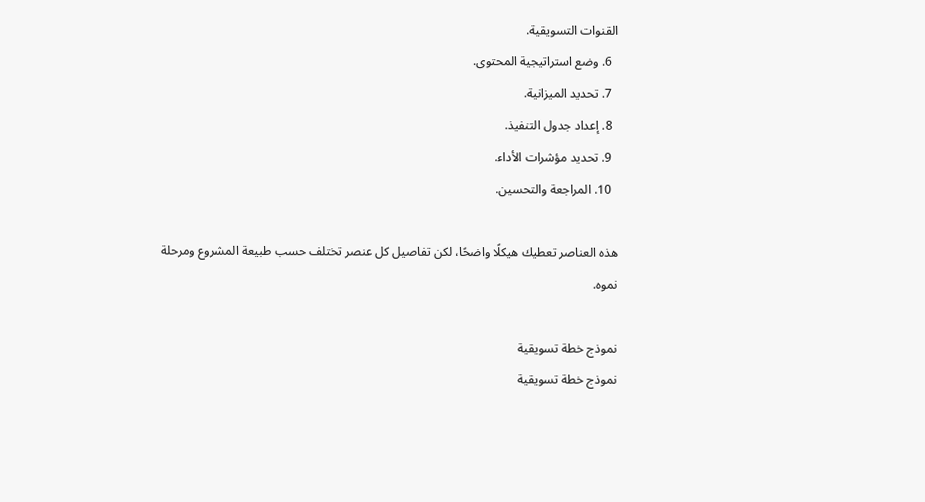القنوات التسويقية.
  6. وضع استراتيجية المحتوى.
  7. تحديد الميزانية.
  8. إعداد جدول التنفيذ.
  9. تحديد مؤشرات الأداء.
  10. المراجعة والتحسين.

هذه العناصر تعطيك هيكلًا واضحًا، لكن تفاصيل كل عنصر تختلف حسب طبيعة المشروع ومرحلة نموه.

نموذج خطة تسويقية
نموذج خطة تسويقية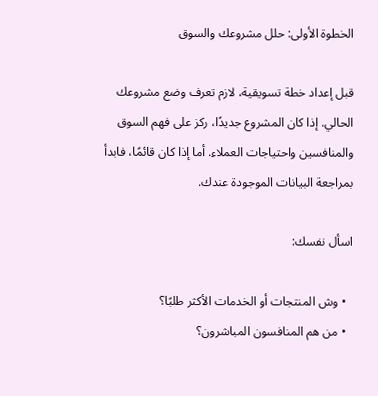الخطوة الأولى: حلل مشروعك والسوق

قبل إعداد خطة تسويقية، لازم تعرف وضع مشروعك الحالي. إذا كان المشروع جديدًا، ركز على فهم السوق والمنافسين واحتياجات العملاء. أما إذا كان قائمًا، فابدأ بمراجعة البيانات الموجودة عندك.

اسأل نفسك:

  • وش المنتجات أو الخدمات الأكثر طلبًا؟
  • من هم المنافسون المباشرون؟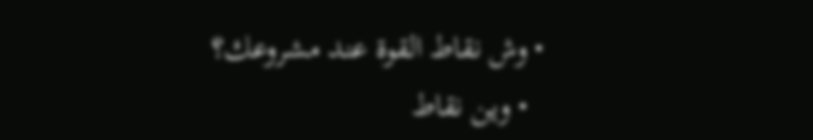• وش نقاط القوة عند مشروعك؟
  • وين نقاط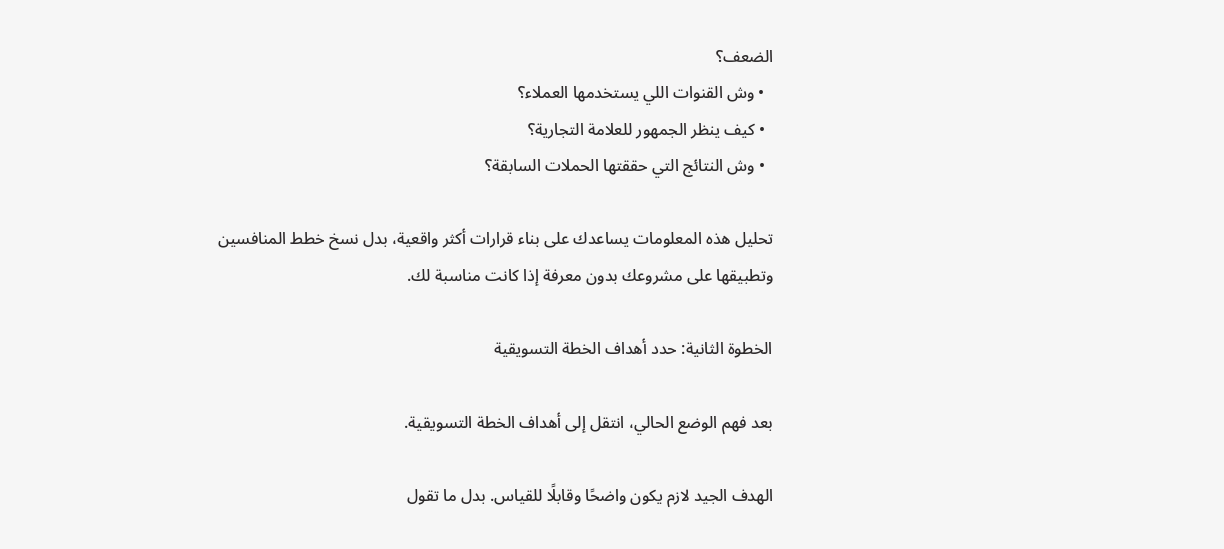الضعف؟
  • وش القنوات اللي يستخدمها العملاء؟
  • كيف ينظر الجمهور للعلامة التجارية؟
  • وش النتائج التي حققتها الحملات السابقة؟

تحليل هذه المعلومات يساعدك على بناء قرارات أكثر واقعية، بدل نسخ خطط المنافسين وتطبيقها على مشروعك بدون معرفة إذا كانت مناسبة لك.

الخطوة الثانية: حدد أهداف الخطة التسويقية

بعد فهم الوضع الحالي، انتقل إلى أهداف الخطة التسويقية.

الهدف الجيد لازم يكون واضحًا وقابلًا للقياس. بدل ما تقول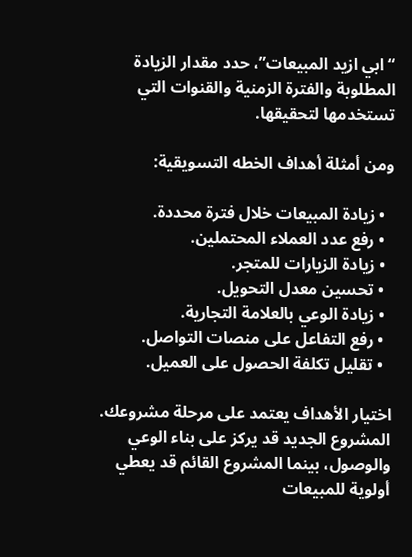“ابي ازيد المبيعات”، حدد مقدار الزيادة المطلوبة والفترة الزمنية والقنوات التي تستخدمها لتحقيقها.

ومن أمثلة أهداف الخطه التسويقية:

  • زيادة المبيعات خلال فترة محددة.
  • رفع عدد العملاء المحتملين.
  • زيادة الزيارات للمتجر.
  • تحسين معدل التحويل.
  • زيادة الوعي بالعلامة التجارية.
  • رفع التفاعل على منصات التواصل.
  • تقليل تكلفة الحصول على العميل.

اختيار الأهداف يعتمد على مرحلة مشروعك. المشروع الجديد قد يركز على بناء الوعي والوصول، بينما المشروع القائم قد يعطي أولوية للمبيعات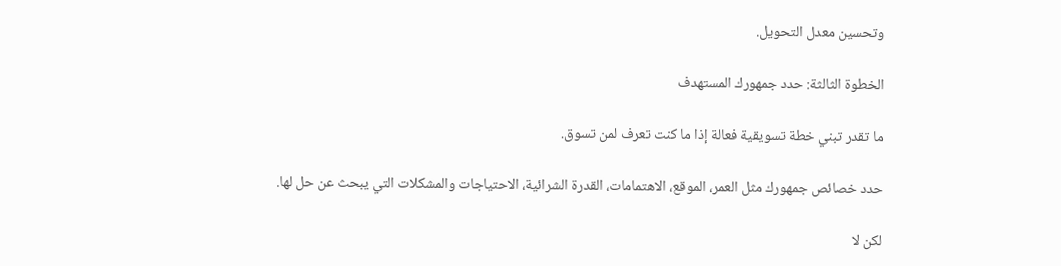وتحسين معدل التحويل.

الخطوة الثالثة: حدد جمهورك المستهدف

ما تقدر تبني خطة تسويقية فعالة إذا ما كنت تعرف لمن تسوق.

حدد خصائص جمهورك مثل العمر، الموقع، الاهتمامات، القدرة الشرائية، الاحتياجات والمشكلات التي يبحث عن حل لها.

لكن لا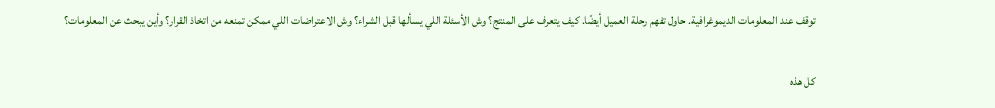توقف عند المعلومات الديموغرافية. حاول تفهم رحلة العميل أيضًا. كيف يتعرف على المنتج؟ وش الأسئلة اللي يسألها قبل الشراء؟ وش الاعتراضات اللي ممكن تمنعه من اتخاذ القرار؟ وأين يبحث عن المعلومات؟

كل هذه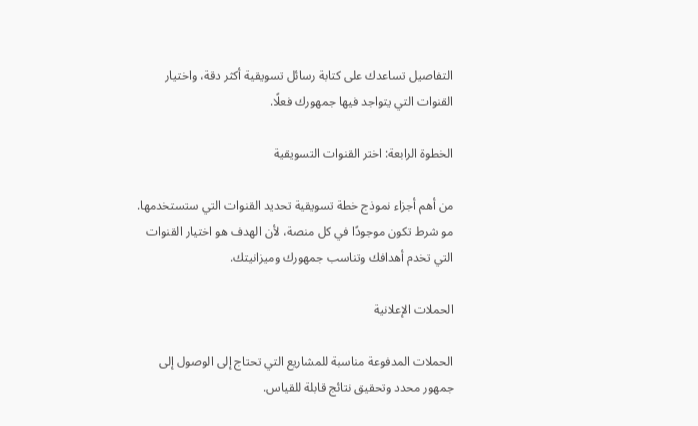التفاصيل تساعدك على كتابة رسائل تسويقية أكثر دقة، واختيار القنوات التي يتواجد فيها جمهورك فعلًا.

الخطوة الرابعة: اختر القنوات التسويقية

من أهم أجزاء نموذج خطة تسويقية تحديد القنوات التي ستستخدمها. مو شرط تكون موجودًا في كل منصة، لأن الهدف هو اختيار القنوات التي تخدم أهدافك وتناسب جمهورك وميزانيتك.

الحملات الإعلانية

الحملات المدفوعة مناسبة للمشاريع التي تحتاج إلى الوصول إلى جمهور محدد وتحقيق نتائج قابلة للقياس.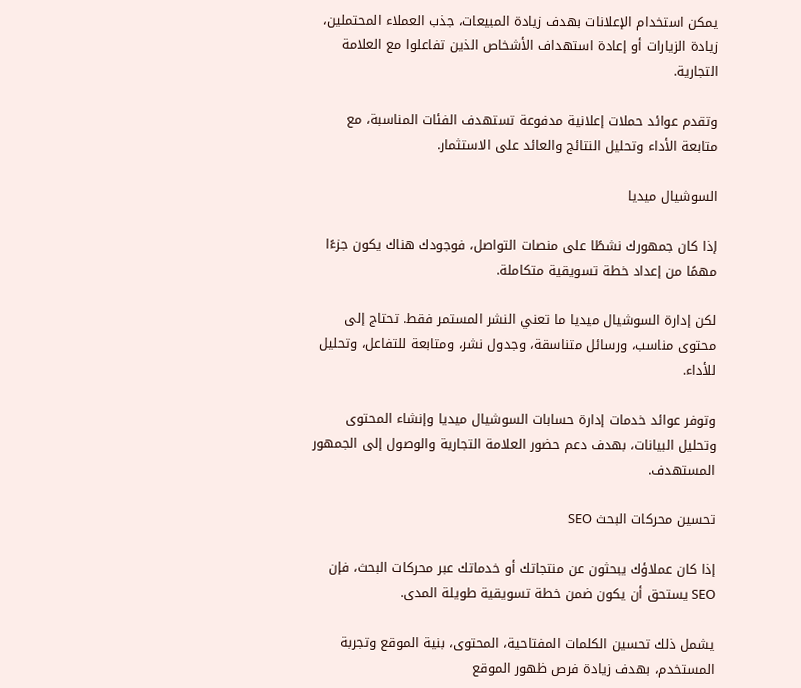يمكن استخدام الإعلانات بهدف زيادة المبيعات، جذب العملاء المحتملين، زيادة الزيارات أو إعادة استهداف الأشخاص الذين تفاعلوا مع العلامة التجارية.

وتقدم عوائد حملات إعلانية مدفوعة تستهدف الفئات المناسبة، مع متابعة الأداء وتحليل النتائج والعائد على الاستثمار.

السوشيال ميديا

إذا كان جمهورك نشطًا على منصات التواصل، فوجودك هناك يكون جزءًا مهمًا من إعداد خطة تسويقية متكاملة.

لكن إدارة السوشيال ميديا ما تعني النشر المستمر فقط. تحتاج إلى محتوى مناسب، ورسائل متناسقة، وجدول نشر، ومتابعة للتفاعل، وتحليل للأداء.

وتوفر عوائد خدمات إدارة حسابات السوشيال ميديا وإنشاء المحتوى وتحليل البيانات، بهدف دعم حضور العلامة التجارية والوصول إلى الجمهور المستهدف.

تحسين محركات البحث SEO

إذا كان عملاؤك يبحثون عن منتجاتك أو خدماتك عبر محركات البحث، فإن SEO يستحق أن يكون ضمن خطة تسويقية طويلة المدى.

يشمل ذلك تحسين الكلمات المفتاحية، المحتوى، بنية الموقع وتجربة المستخدم، بهدف زيادة فرص ظهور الموقع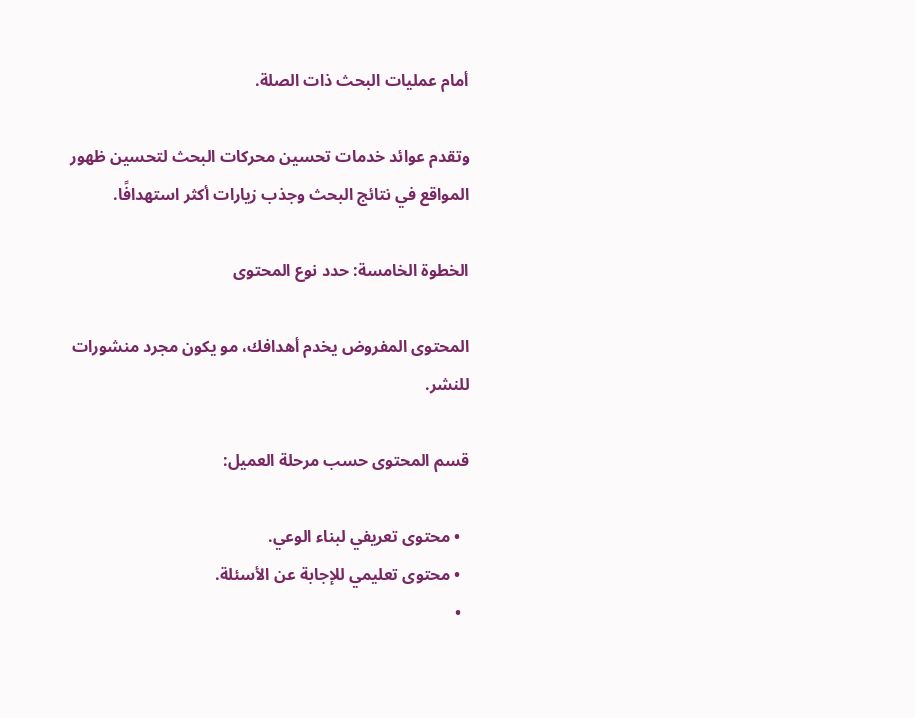أمام عمليات البحث ذات الصلة.

وتقدم عوائد خدمات تحسين محركات البحث لتحسين ظهور المواقع في نتائج البحث وجذب زيارات أكثر استهدافًا.

الخطوة الخامسة: حدد نوع المحتوى

المحتوى المفروض يخدم أهدافك، مو يكون مجرد منشورات للنشر.

قسم المحتوى حسب مرحلة العميل:

  • محتوى تعريفي لبناء الوعي.
  • محتوى تعليمي للإجابة عن الأسئلة.
  •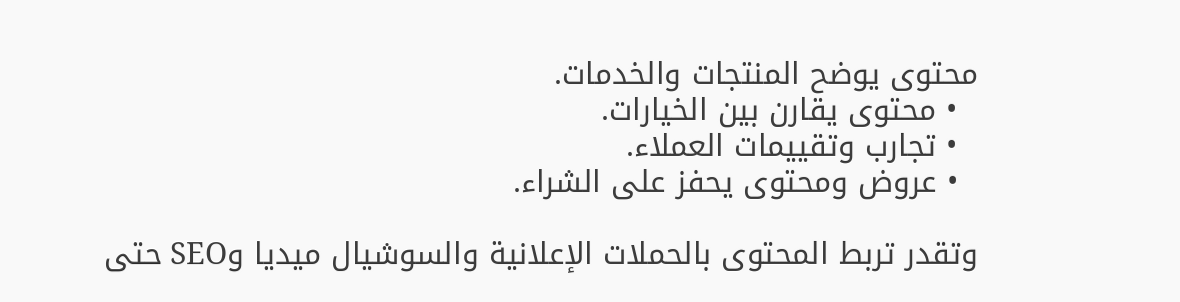محتوى يوضح المنتجات والخدمات.
  • محتوى يقارن بين الخيارات.
  • تجارب وتقييمات العملاء.
  • عروض ومحتوى يحفز على الشراء.

وتقدر تربط المحتوى بالحملات الإعلانية والسوشيال ميديا وSEO حتى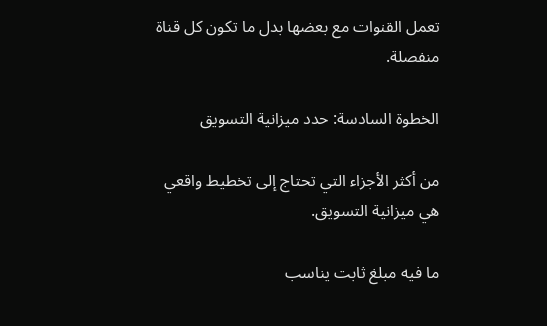تعمل القنوات مع بعضها بدل ما تكون كل قناة منفصلة.

الخطوة السادسة: حدد ميزانية التسويق

من أكثر الأجزاء التي تحتاج إلى تخطيط واقعي هي ميزانية التسويق.

ما فيه مبلغ ثابت يناسب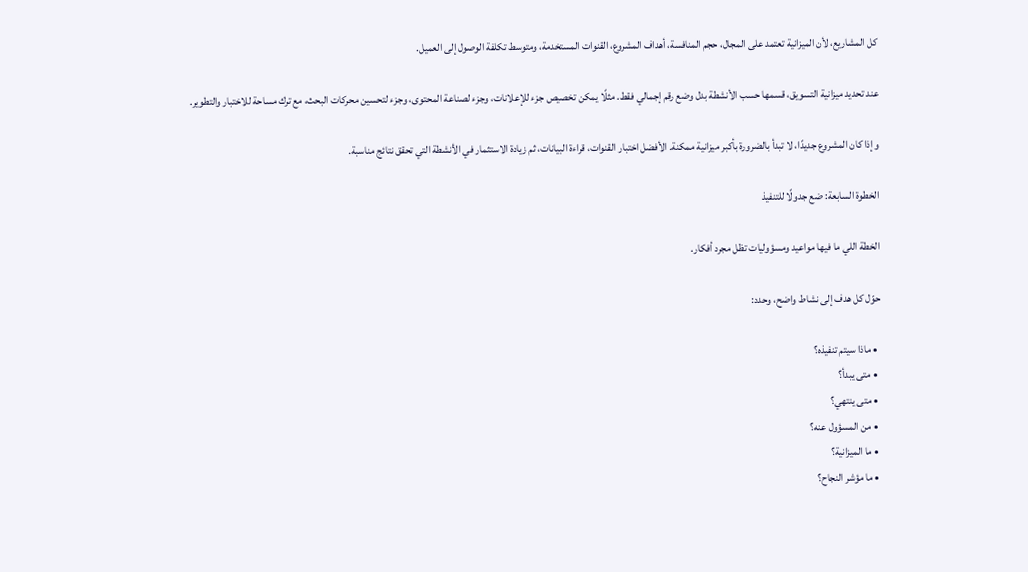كل المشاريع، لأن الميزانية تعتمد على المجال، حجم المنافسة، أهداف المشروع، القنوات المستخدمة، ومتوسط تكلفة الوصول إلى العميل.

عند تحديد ميزانية التسويق، قسمها حسب الأنشطة بدل وضع رقم إجمالي فقط. مثلًا يمكن تخصيص جزء للإعلانات، وجزء لصناعة المحتوى، وجزء لتحسين محركات البحث، مع ترك مساحة للاختبار والتطوير.

وإذا كان المشروع جديدًا، لا تبدأ بالضرورة بأكبر ميزانية ممكنة. الأفضل اختبار القنوات، قراءة البيانات، ثم زيادة الاستثمار في الأنشطة التي تحقق نتائج مناسبة.

الخطوة السابعة: ضع جدولًا للتنفيذ

الخطة اللي ما فيها مواعيد ومسؤوليات تظل مجرد أفكار.

حوّل كل هدف إلى نشاط واضح، وحدد:

  • ماذا سيتم تنفيذه؟
  • متى يبدأ؟
  • متى ينتهي؟
  • من المسؤول عنه؟
  • ما الميزانية؟
  • ما مؤشر النجاح؟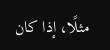مثلًا، إذا كان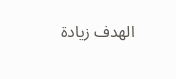الهدف زيادة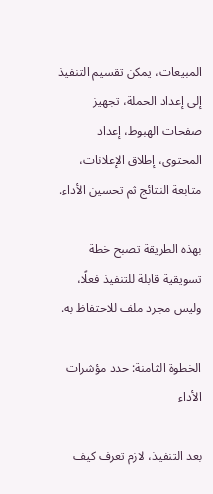المبيعات، يمكن تقسيم التنفيذ إلى إعداد الحملة، تجهيز صفحات الهبوط، إعداد المحتوى، إطلاق الإعلانات، متابعة النتائج ثم تحسين الأداء.

بهذه الطريقة تصبح خطة تسويقية قابلة للتنفيذ فعلًا، وليس مجرد ملف للاحتفاظ به.

الخطوة الثامنة: حدد مؤشرات الأداء

بعد التنفيذ، لازم تعرف كيف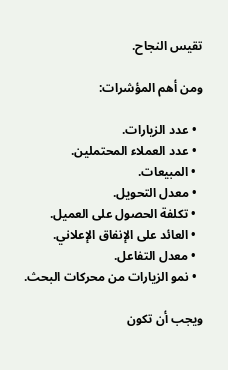تقيس النجاح.

ومن أهم المؤشرات:

  • عدد الزيارات.
  • عدد العملاء المحتملين.
  • المبيعات.
  • معدل التحويل.
  • تكلفة الحصول على العميل.
  • العائد على الإنفاق الإعلاني.
  • معدل التفاعل.
  • نمو الزيارات من محركات البحث.

ويجب أن تكون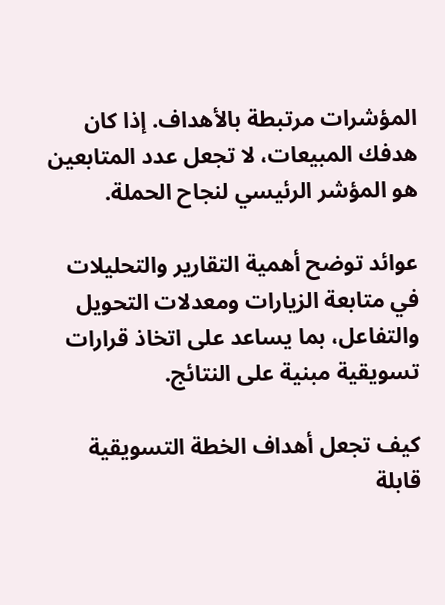المؤشرات مرتبطة بالأهداف. إذا كان هدفك المبيعات، لا تجعل عدد المتابعين هو المؤشر الرئيسي لنجاح الحملة.

عوائد توضح أهمية التقارير والتحليلات في متابعة الزيارات ومعدلات التحويل والتفاعل، بما يساعد على اتخاذ قرارات تسويقية مبنية على النتائج.

كيف تجعل أهداف الخطة التسويقية قابلة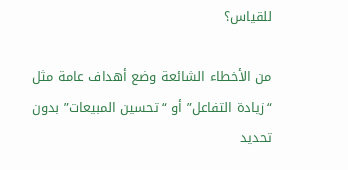للقياس؟

من الأخطاء الشائعة وضع أهداف عامة مثل “زيادة التفاعل” أو “تحسين المبيعات” بدون تحديد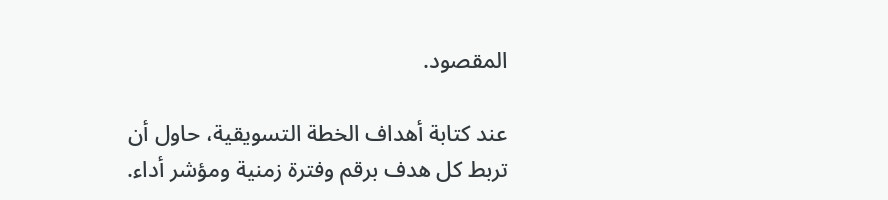المقصود.

عند كتابة أهداف الخطة التسويقية، حاول أن تربط كل هدف برقم وفترة زمنية ومؤشر أداء.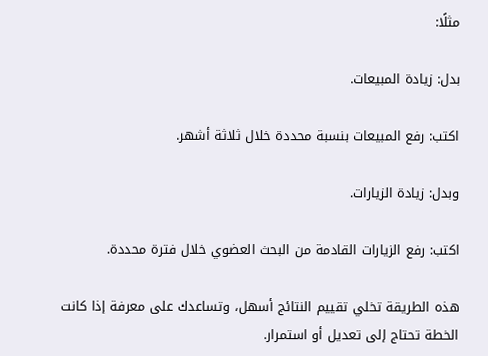مثلًا:

بدل: زيادة المبيعات.

اكتب: رفع المبيعات بنسبة محددة خلال ثلاثة أشهر.

وبدل: زيادة الزيارات.

اكتب: رفع الزيارات القادمة من البحث العضوي خلال فترة محددة.

هذه الطريقة تخلي تقييم النتائج أسهل، وتساعدك على معرفة إذا كانت الخطة تحتاج إلى تعديل أو استمرار.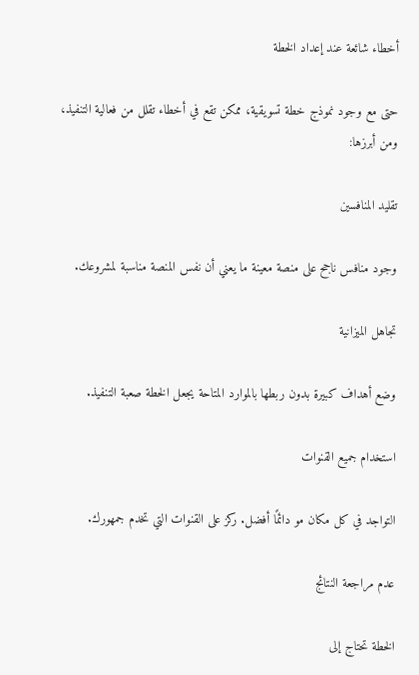أخطاء شائعة عند إعداد الخطة

حتى مع وجود نموذج خطة تسويقية، ممكن تقع في أخطاء تقلل من فعالية التنفيذ، ومن أبرزها:

تقليد المنافسين

وجود منافس ناجح على منصة معينة ما يعني أن نفس المنصة مناسبة لمشروعك.

تجاهل الميزانية

وضع أهداف كبيرة بدون ربطها بالموارد المتاحة يجعل الخطة صعبة التنفيذ.

استخدام جميع القنوات

التواجد في كل مكان مو دائمًا أفضل. ركز على القنوات التي تخدم جمهورك.

عدم مراجعة النتائج

الخطة تحتاج إلى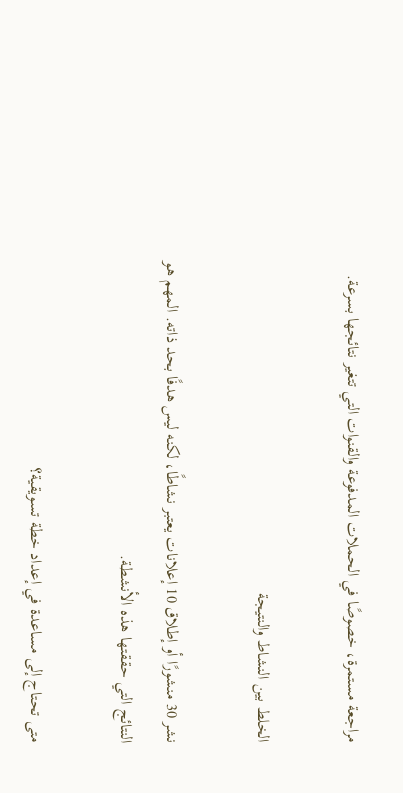مراجعة مستمرة، خصوصًا في الحملات المدفوعة والقنوات التي تتغير نتائجها بسرعة.

الخلط بين النشاط والنتيجة

نشر 30 منشورًا أو إطلاق 10 إعلانات يعتبر نشاطًا، لكنه ليس هدفًا بحد ذاته. المهم هو النتائج التي حققتها هذه الأنشطة.

متى تحتاج إلى مساعدة في إعداد خطة تسويقية؟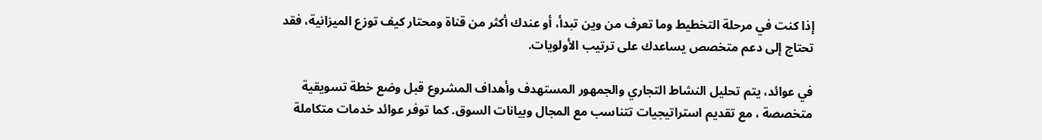إذا كنت في مرحلة التخطيط وما تعرف من وين تبدأ، أو عندك أكثر من قناة ومحتار كيف توزع الميزانية، فقد تحتاج إلى دعم متخصص يساعدك على ترتيب الأولويات.

في عوائد، يتم تحليل النشاط التجاري والجمهور المستهدف وأهداف المشروع قبل وضع خطة تسويقية متخصصة ، مع تقديم استراتيجيات تتناسب مع المجال وبيانات السوق. كما توفر عوائد خدمات متكاملة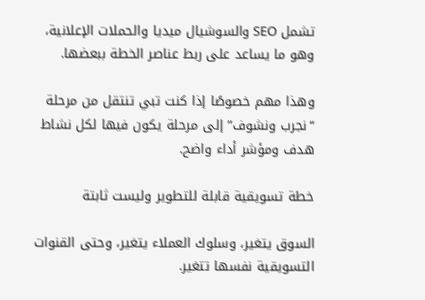تشمل SEO والسوشيال ميديا والحملات الإعلانية، وهو ما يساعد على ربط عناصر الخطة ببعضها.

وهذا مهم خصوصًا إذا كنت تبي تنتقل من مرحلة “نجرب ونشوف” إلى مرحلة يكون فيها لكل نشاط هدف ومؤشر أداء واضح.

خطة تسويقية قابلة للتطوير وليست ثابتة

السوق يتغير، وسلوك العملاء يتغير، وحتى القنوات التسويقية نفسها تتغير.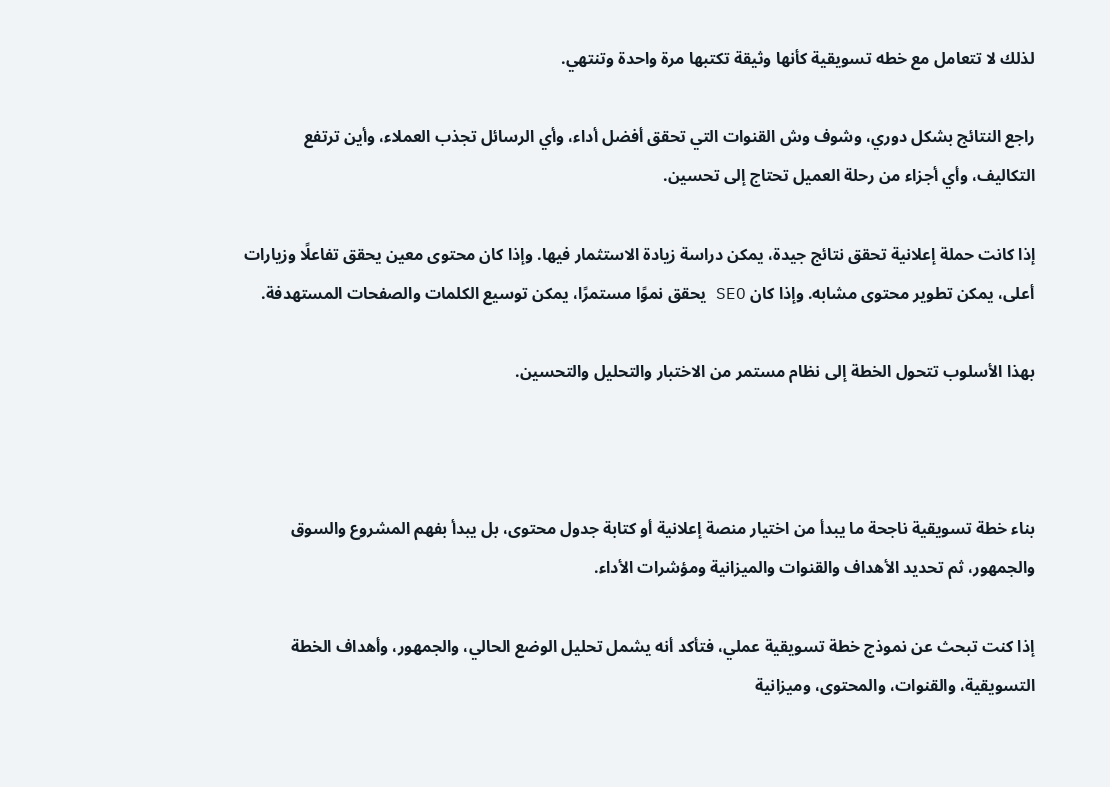لذلك لا تتعامل مع خطه تسويقية كأنها وثيقة تكتبها مرة واحدة وتنتهي.

راجع النتائج بشكل دوري، وشوف وش القنوات التي تحقق أفضل أداء، وأي الرسائل تجذب العملاء، وأين ترتفع التكاليف، وأي أجزاء من رحلة العميل تحتاج إلى تحسين.

إذا كانت حملة إعلانية تحقق نتائج جيدة، يمكن دراسة زيادة الاستثمار فيها. وإذا كان محتوى معين يحقق تفاعلًا وزيارات أعلى، يمكن تطوير محتوى مشابه. وإذا كان SEO يحقق نموًا مستمرًا، يمكن توسيع الكلمات والصفحات المستهدفة.

بهذا الأسلوب تتحول الخطة إلى نظام مستمر من الاختبار والتحليل والتحسين.



بناء خطة تسويقية ناجحة ما يبدأ من اختيار منصة إعلانية أو كتابة جدول محتوى، بل يبدأ بفهم المشروع والسوق والجمهور، ثم تحديد الأهداف والقنوات والميزانية ومؤشرات الأداء.

إذا كنت تبحث عن نموذج خطة تسويقية عملي، فتأكد أنه يشمل تحليل الوضع الحالي، والجمهور، وأهداف الخطة التسويقية، والقنوات، والمحتوى، وميزانية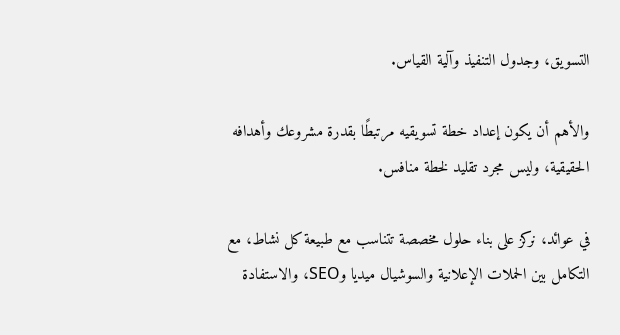التسويق، وجدول التنفيذ وآلية القياس.

والأهم أن يكون إعداد خطة تسويقيه مرتبطًا بقدرة مشروعك وأهدافه الحقيقية، وليس مجرد تقليد لخطة منافس.

في عوائد، نركز على بناء حلول مخصصة تتناسب مع طبيعة كل نشاط، مع التكامل بين الحملات الإعلانية والسوشيال ميديا وSEO، والاستفادة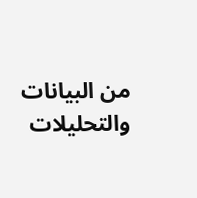من البيانات والتحليلات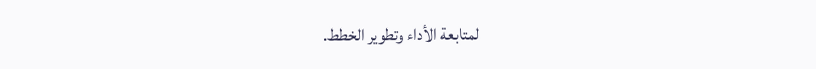لمتابعة الأداء وتطوير الخطط.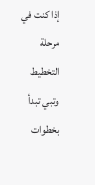إذا كنت في مرحلة التخطيط وتبي تبدأ بخطوات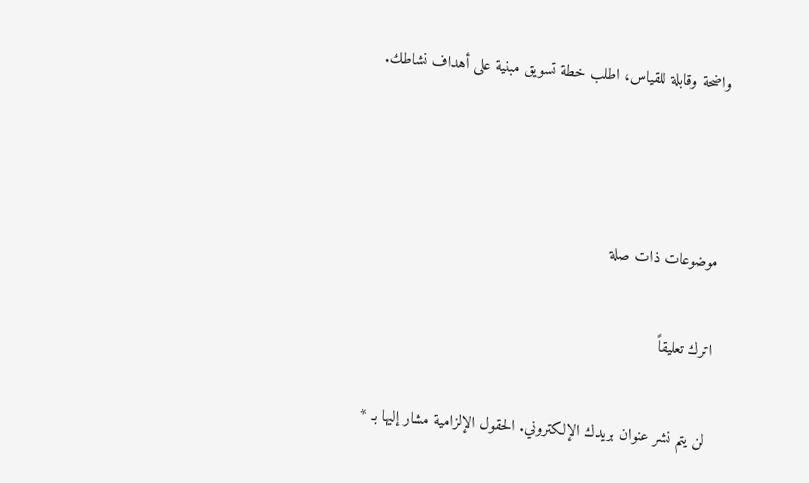واضحة وقابلة للقياس، اطلب خطة تسويق مبنية على أهداف نشاطك.



موضوعات ذات صلة

اترك تعليقاً

لن يتم نشر عنوان بريدك الإلكتروني. الحقول الإلزامية مشار إليها بـ *